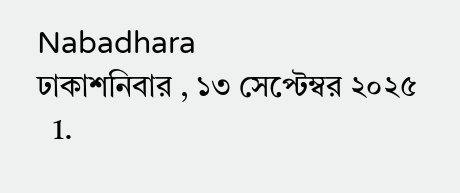Nabadhara
ঢাকাশনিবার , ১৩ সেপ্টেম্বর ২০২৫
  1.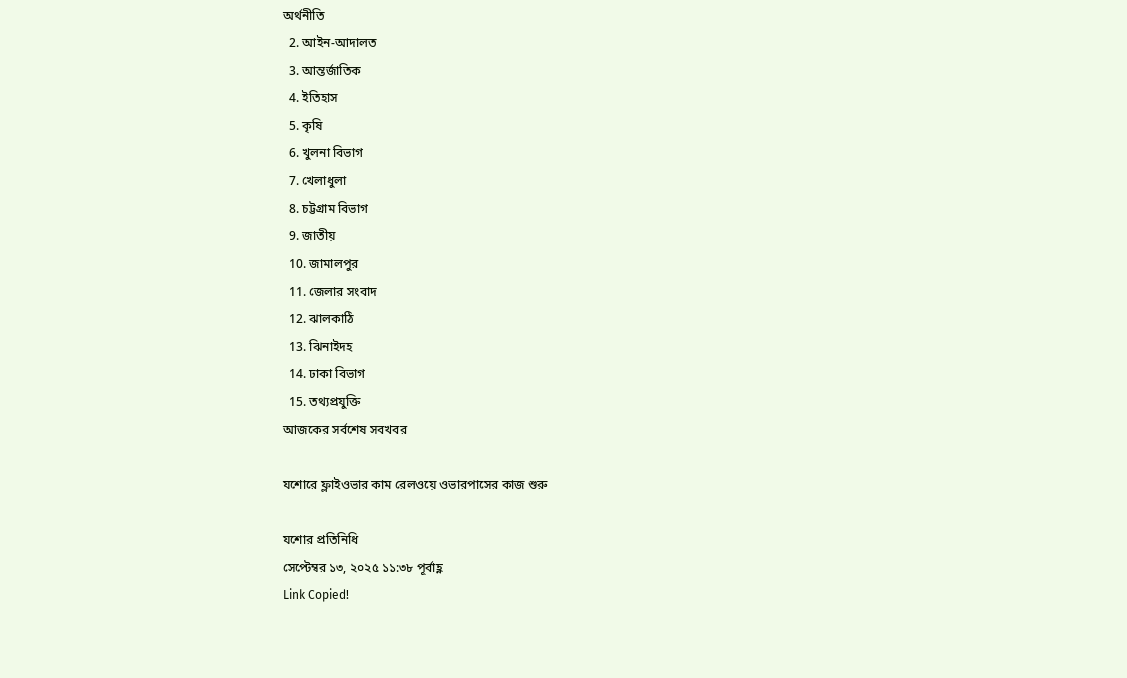অর্থনীতি
  2. আইন-আদালত
  3. আন্তর্জাতিক
  4. ইতিহাস
  5. কৃষি
  6. খুলনা বিভাগ
  7. খেলাধুলা
  8. চট্টগ্রাম বিভাগ
  9. জাতীয়
  10. জামালপুর
  11. জেলার সংবাদ
  12. ঝালকাঠি
  13. ঝিনাইদহ
  14. ঢাকা বিভাগ
  15. তথ্যপ্রযুক্তি
আজকের সর্বশেষ সবখবর

যশোরে ফ্লাইওভার কাম রেলওয়ে ওভারপাসের কাজ শুরু

যশোর প্রতিনিধি
সেপ্টেম্বর ১৩, ২০২৫ ১১:৩৮ পূর্বাহ্ণ
Link Copied!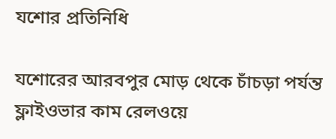যশোর প্রতিনিধি

যশোরের আরবপুর মোড় থেকে চাঁচড়া পর্যন্ত ফ্লাইওভার কাম রেলওয়ে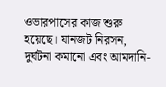ওভারপাসের কাজ শুরু হয়েছে। যানজট নিরসন, দুর্ঘটনা কমানো এবং আমদানি-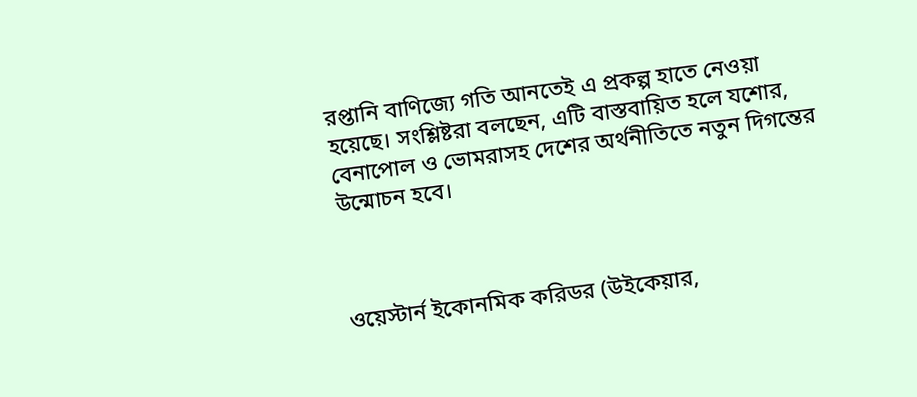রপ্তানি বাণিজ্যে গতি আনতেই এ প্রকল্প হাতে নেওয়া হয়েছে। সংশ্লিষ্টরা বলছেন, এটি বাস্তবায়িত হলে যশোর, বেনাপোল ও ভোমরাসহ দেশের অর্থনীতিতে নতুন দিগন্তের উন্মোচন হবে।



ওয়েস্টার্ন ইকোনমিক করিডর (উইকেয়ার,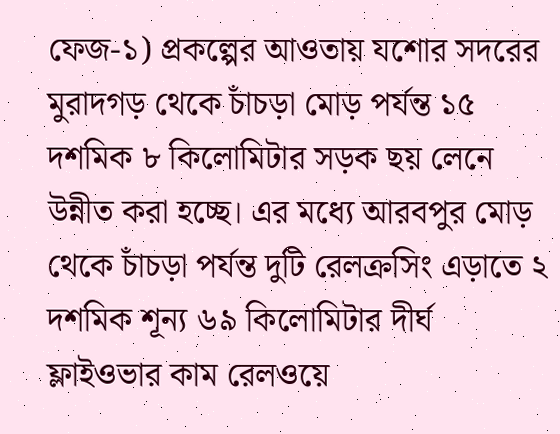ফেজ-১) প্রকল্পের আওতায় যশোর সদরের মুরাদগড় থেকে চাঁচড়া মোড় পর্যন্ত ১৫ দশমিক ৮ কিলোমিটার সড়ক ছয় লেনে উন্নীত করা হচ্ছে। এর মধ্যে আরবপুর মোড় থেকে চাঁচড়া পর্যন্ত দুটি রেলক্রসিং এড়াতে ২ দশমিক শূন্য ৬৯ কিলোমিটার দীর্ঘ ফ্লাইওভার কাম রেলওয়ে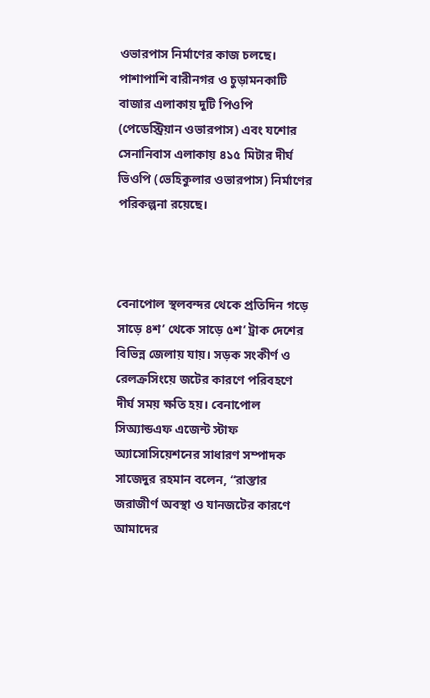ওভারপাস নির্মাণের কাজ চলছে। পাশাপাশি বারীনগর ও চুড়ামনকাটি বাজার এলাকায় দুটি পিওপি (পেডেস্ট্রিয়ান ওভারপাস) এবং যশোর সেনানিবাস এলাকায় ৪১৫ মিটার দীর্ঘ ভিওপি (ভেহিকুলার ওভারপাস) নির্মাণের পরিকল্পনা রয়েছে।



বেনাপোল স্থলবন্দর থেকে প্রতিদিন গড়ে সাড়ে ৪শ’ থেকে সাড়ে ৫শ’ ট্রাক দেশের বিভিন্ন জেলায় যায়। সড়ক সংকীর্ণ ও রেলক্রসিংয়ে জটের কারণে পরিবহণে দীর্ঘ সময় ক্ষতি হয়। বেনাপোল সিঅ্যান্ডএফ এজেন্ট স্টাফ অ্যাসোসিয়েশনের সাধারণ সম্পাদক সাজেদুর রহমান বলেন, “রাস্তার জরাজীর্ণ অবস্থা ও যানজটের কারণে আমাদের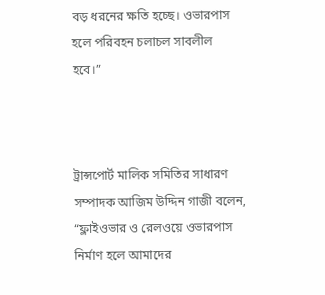বড় ধরনের ক্ষতি হচ্ছে। ওভারপাস হলে পরিবহন চলাচল সাবলীল হবে।”



ট্রান্সপোর্ট মালিক সমিতির সাধারণ সম্পাদক আজিম উদ্দিন গাজী বলেন, “ফ্লাইওভার ও রেলওয়ে ওভারপাস নির্মাণ হলে আমাদের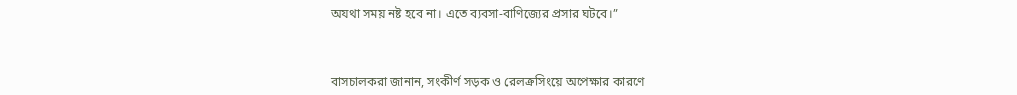অযথা সময় নষ্ট হবে না। এতে ব্যবসা-বাণিজ্যের প্রসার ঘটবে।”



বাসচালকরা জানান, সংকীর্ণ সড়ক ও রেলক্রসিংয়ে অপেক্ষার কারণে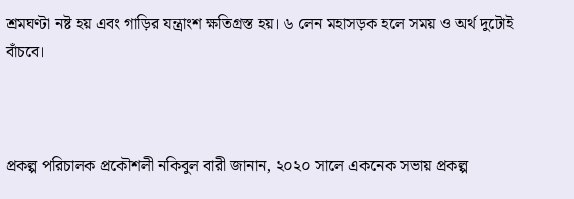শ্রমঘণ্টা নষ্ট হয় এবং গাড়ির যন্ত্রাংশ ক্ষতিগ্রস্ত হয়। ৬ লেন মহাসড়ক হলে সময় ও অর্থ দুটোই বাঁচবে।



প্রকল্প পরিচালক প্রকৌশলী নকিবুল বারী জানান, ২০২০ সালে একনেক সভায় প্রকল্প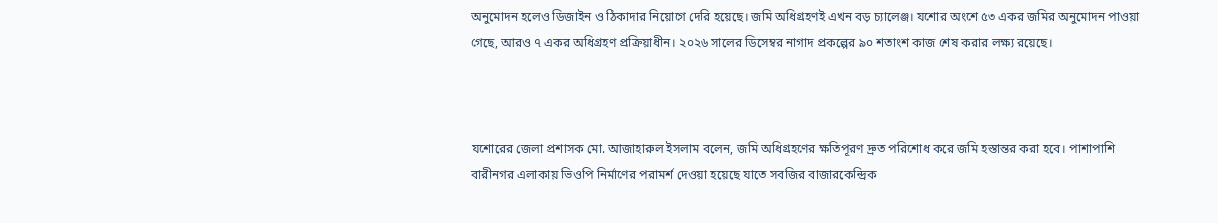অনুমোদন হলেও ডিজাইন ও ঠিকাদার নিয়োগে দেরি হয়েছে। জমি অধিগ্রহণই এখন বড় চ্যালেঞ্জ। যশোর অংশে ৫৩ একর জমির অনুমোদন পাওয়া গেছে, আরও ৭ একর অধিগ্রহণ প্রক্রিয়াধীন। ২০২৬ সালের ডিসেম্বর নাগাদ প্রকল্পের ৯০ শতাংশ কাজ শেষ করার লক্ষ্য রয়েছে।



যশোরের জেলা প্রশাসক মো. আজাহারুল ইসলাম বলেন, জমি অধিগ্রহণের ক্ষতিপূরণ দ্রুত পরিশোধ করে জমি হস্তান্তর করা হবে। পাশাপাশি বারীনগর এলাকায় ভিওপি নির্মাণের পরামর্শ দেওয়া হয়েছে যাতে সবজির বাজারকেন্দ্রিক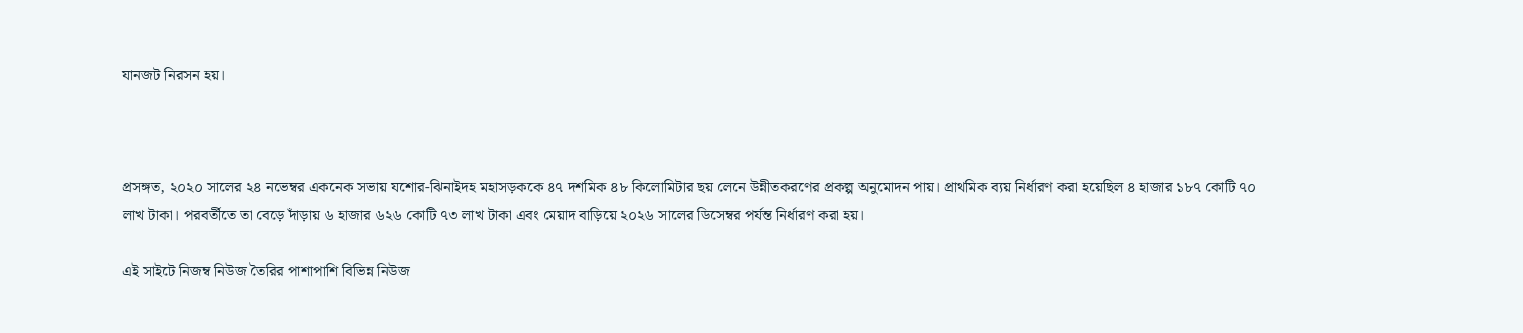যানজট নিরসন হয়।



প্রসঙ্গত, ২০২০ সালের ২৪ নভেম্বর একনেক সভায় যশোর-ঝিনাইদহ মহাসড়ককে ৪৭ দশমিক ৪৮ কিলোমিটার ছয় লেনে উন্নীতকরণের প্রকল্প অনুমোদন পায়। প্রাথমিক ব্যয় নির্ধারণ করা হয়েছিল ৪ হাজার ১৮৭ কোটি ৭০ লাখ টাকা। পরবর্তীতে তা বেড়ে দাঁড়ায় ৬ হাজার ৬২৬ কোটি ৭৩ লাখ টাকা এবং মেয়াদ বাড়িয়ে ২০২৬ সালের ডিসেম্বর পর্যন্ত নির্ধারণ করা হয়।

এই সাইটে নিজম্ব নিউজ তৈরির পাশাপাশি বিভিন্ন নিউজ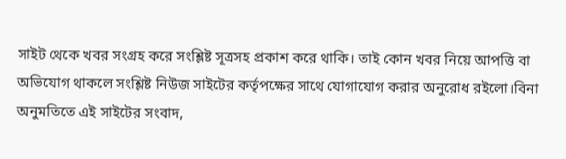সাইট থেকে খবর সংগ্রহ করে সংশ্লিষ্ট সূত্রসহ প্রকাশ করে থাকি। তাই কোন খবর নিয়ে আপত্তি বা অভিযোগ থাকলে সংশ্লিষ্ট নিউজ সাইটের কর্তৃপক্ষের সাথে যোগাযোগ করার অনুরোধ রইলো।বিনা অনুমতিতে এই সাইটের সংবাদ,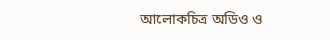আলোকচিত্র অডিও ও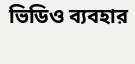ভিডিও ব্যবহার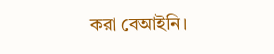করা বেআইনি।